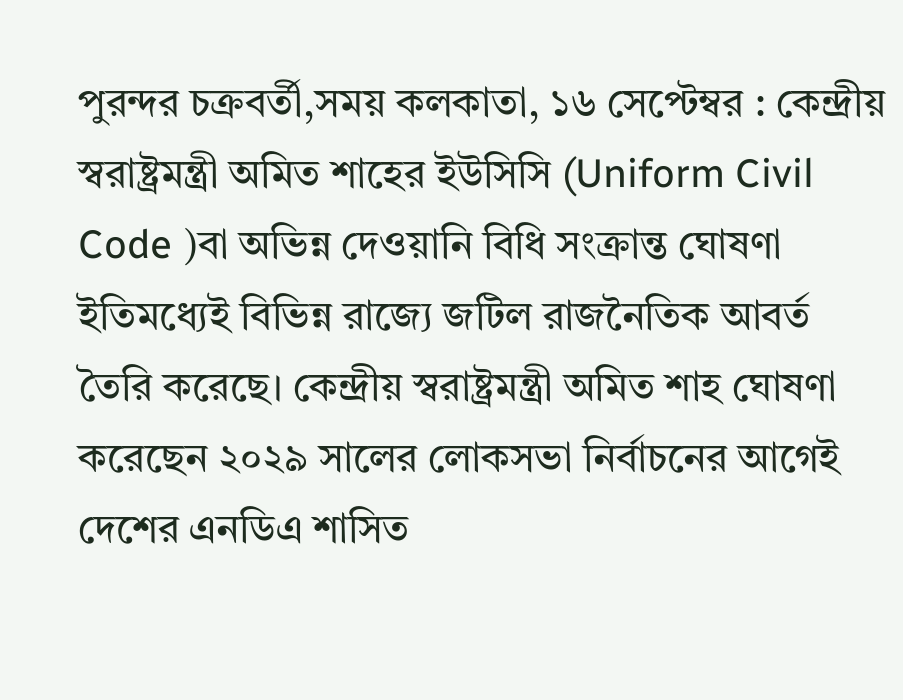পুরন্দর চক্রবর্তী,সময় কলকাতা, ১৬ সেপ্টেম্বর : কেন্দ্রীয় স্বরাষ্ট্রমন্ত্রী অমিত শাহের ইউসিসি (Uniform Civil Code )বা অভিন্ন দেওয়ানি বিধি সংক্রান্ত ঘোষণা ইতিমধ্যেই বিভিন্ন রাজ্যে জটিল রাজনৈতিক আবর্ত তৈরি করেছে। কেন্দ্রীয় স্বরাষ্ট্রমন্ত্রী অমিত শাহ ঘোষণা করেছেন ২০২৯ সালের লোকসভা নির্বাচনের আগেই দেশের এনডিএ শাসিত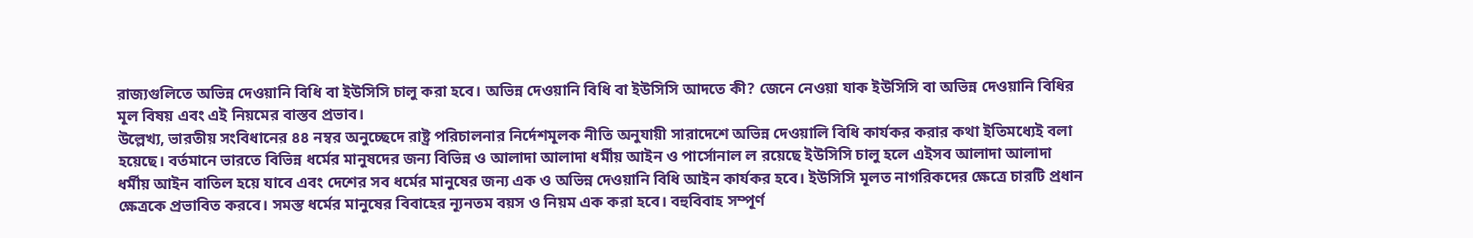রাজ্যগুলিতে অভিন্ন দেওয়ানি বিধি বা ইউসিসি চালু করা হবে। অভিন্ন দেওয়ানি বিধি বা ইউসিসি আদতে কী? জেনে নেওয়া যাক ইউসিসি বা অভিন্ন দেওয়ানি বিধির মূল বিষয় এবং এই নিয়মের বাস্তব প্রভাব।
উল্লেখ্য, ভারতীয় সংবিধানের ৪৪ নম্বর অনুচ্ছেদে রাষ্ট্র পরিচালনার নির্দেশমূলক নীতি অনুযায়ী সারাদেশে অভিন্ন দেওয়ালি বিধি কার্যকর করার কথা ইতিমধ্যেই বলা হয়েছে। বর্তমানে ভারতে বিভিন্ন ধর্মের মানুষদের জন্য বিভিন্ন ও আলাদা আলাদা ধর্মীয় আইন ও পার্সোনাল ল রয়েছে ইউসিসি চালু হলে এইসব আলাদা আলাদা ধর্মীয় আইন বাতিল হয়ে যাবে এবং দেশের সব ধর্মের মানুষের জন্য এক ও অভিন্ন দেওয়ানি বিধি আইন কার্যকর হবে। ইউসিসি মূলত নাগরিকদের ক্ষেত্রে চারটি প্রধান ক্ষেত্রকে প্রভাবিত করবে। সমস্ত ধর্মের মানুষের বিবাহের ন্যূনতম বয়স ও নিয়ম এক করা হবে। বহুবিবাহ সম্পূর্ণ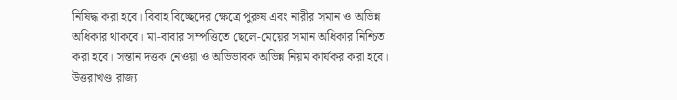নিষিদ্ধ করা হবে। বিবাহ বিচ্ছেদের ক্ষেত্রে পুরুষ এবং নারীর সমান ও অভিন্ন অধিকার থাকবে। মা-বাবার সম্পত্তিতে ছেলে-মেয়ের সমান অধিকার নিশ্চিত করা হবে। সন্তান দত্তক নেওয়া ও অভিভাবক অভিন্ন নিয়ম কার্যকর করা হবে। উত্তরাখণ্ড রাজ্য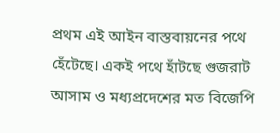প্রথম এই আইন বাস্তবায়নের পথে হেঁটেছে। একই পথে হাঁটছে গুজরাট আসাম ও মধ্যপ্রদেশের মত বিজেপি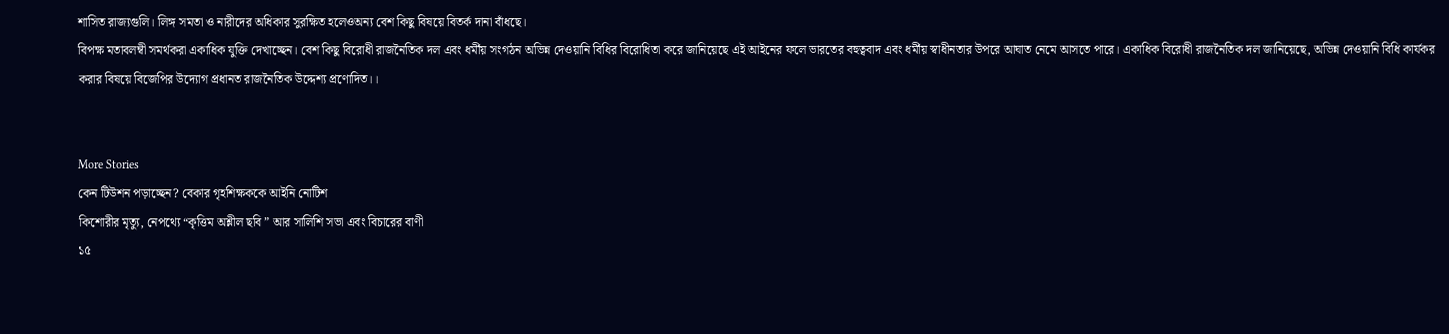শাসিত রাজ্যগুলি। লিঙ্গ সমতা ও নারীদের অধিকার সুরক্ষিত হলেওঅন্য বেশ কিছু বিষয়ে বিতর্ক দানা বাঁধছে।
বিপক্ষ মতাবলম্বী সমর্থকরা একাধিক যুক্তি দেখাচ্ছেন। বেশ কিছু বিরোধী রাজনৈতিক দল এবং ধর্মীয় সংগঠন অভিন্ন দেওয়ানি বিধির বিরোধিতা করে জানিয়েছে এই আইনের ফলে ভারতের বহুত্ববাদ এবং ধর্মীয় স্বাধীনতার উপরে আঘাত নেমে আসতে পারে। একাধিক বিরোধী রাজনৈতিক দল জানিয়েছে, অভিন্ন দেওয়ানি বিধি কার্যকর করার বিষয়ে বিজেপির উদ্যোগ প্রধানত রাজনৈতিক উদ্দেশ্য প্রণোদিত।।


More Stories
কেন টিউশন পড়াচ্ছেন? বেকার গৃহশিক্ষককে আইনি নোটিশ
কিশোরীর মৃত্যু, নেপথ্যে “কৃত্তিম অশ্লীল ছবি ” আর সালিশি সভা এবং বিচারের বাণী
১৫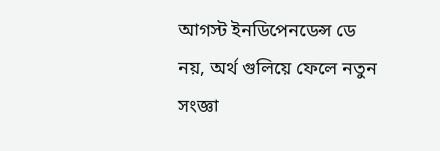আগস্ট ইনডিপেনডেন্স ডে নয়, অর্থ গুলিয়ে ফেলে নতুন সংজ্ঞা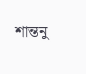শান্তনু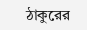ঠাকুরের